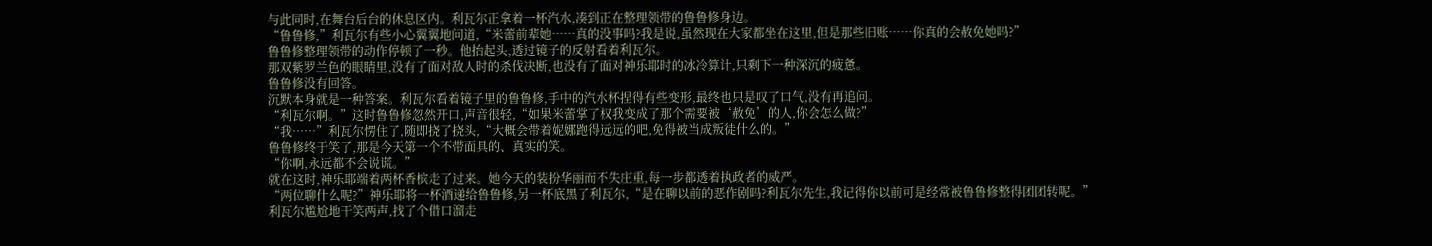与此同时,在舞台后台的休息区内。利瓦尔正拿着一杯汽水,凑到正在整理领带的鲁鲁修身边。
“鲁鲁修,”利瓦尔有些小心翼翼地问道,“米蕾前辈她……真的没事吗?我是说,虽然现在大家都坐在这里,但是那些旧账……你真的会赦免她吗?”
鲁鲁修整理领带的动作停顿了一秒。他抬起头,透过镜子的反射看着利瓦尔。
那双紫罗兰色的眼睛里,没有了面对敌人时的杀伐决断,也没有了面对神乐耶时的冰冷算计,只剩下一种深沉的疲惫。
鲁鲁修没有回答。
沉默本身就是一种答案。利瓦尔看着镜子里的鲁鲁修,手中的汽水杯捏得有些变形,最终也只是叹了口气,没有再追问。
“利瓦尔啊。”这时鲁鲁修忽然开口,声音很轻,“如果米蕾掌了权我变成了那个需要被‘赦免’的人,你会怎么做?”
“我……”利瓦尔愣住了,随即挠了挠头,“大概会带着妮娜跑得远远的吧,免得被当成叛徒什么的。”
鲁鲁修终于笑了,那是今天第一个不带面具的、真实的笑。
“你啊,永远都不会说谎。”
就在这时,神乐耶端着两杯香槟走了过来。她今天的装扮华丽而不失庄重,每一步都透着执政者的威严。
“两位聊什么呢?”神乐耶将一杯酒递给鲁鲁修,另一杯底黑了利瓦尔,“是在聊以前的恶作剧吗?利瓦尔先生,我记得你以前可是经常被鲁鲁修整得团团转呢。”
利瓦尔尴尬地干笑两声,找了个借口溜走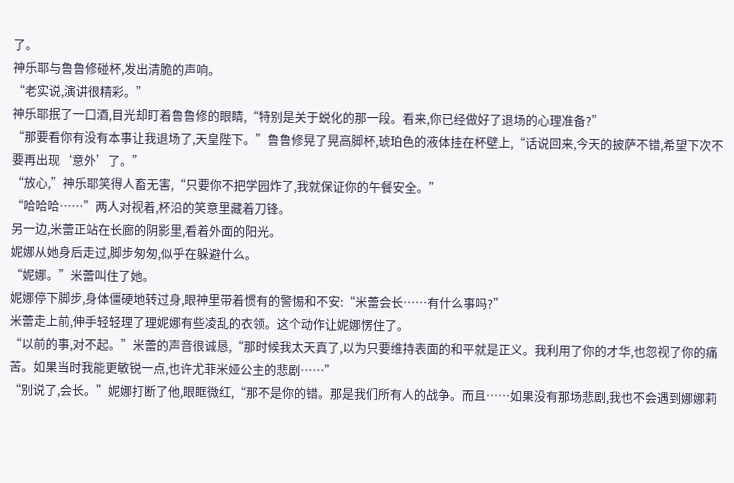了。
神乐耶与鲁鲁修碰杯,发出清脆的声响。
“老实说,演讲很精彩。”
神乐耶抿了一口酒,目光却盯着鲁鲁修的眼睛,“特别是关于蜕化的那一段。看来,你已经做好了退场的心理准备?”
“那要看你有没有本事让我退场了,天皇陛下。”鲁鲁修晃了晃高脚杯,琥珀色的液体挂在杯壁上,“话说回来,今天的披萨不错,希望下次不要再出现‘意外’了。”
“放心,”神乐耶笑得人畜无害,“只要你不把学园炸了,我就保证你的午餐安全。”
“哈哈哈……”两人对视着,杯沿的笑意里藏着刀锋。
另一边,米蕾正站在长廊的阴影里,看着外面的阳光。
妮娜从她身后走过,脚步匆匆,似乎在躲避什么。
“妮娜。”米蕾叫住了她。
妮娜停下脚步,身体僵硬地转过身,眼神里带着惯有的警惕和不安:“米蕾会长……有什么事吗?”
米蕾走上前,伸手轻轻理了理妮娜有些凌乱的衣领。这个动作让妮娜愣住了。
“以前的事,对不起。”米蕾的声音很诚恳,“那时候我太天真了,以为只要维持表面的和平就是正义。我利用了你的才华,也忽视了你的痛苦。如果当时我能更敏锐一点,也许尤菲米娅公主的悲剧……”
“别说了,会长。”妮娜打断了他,眼眶微红,“那不是你的错。那是我们所有人的战争。而且……如果没有那场悲剧,我也不会遇到娜娜莉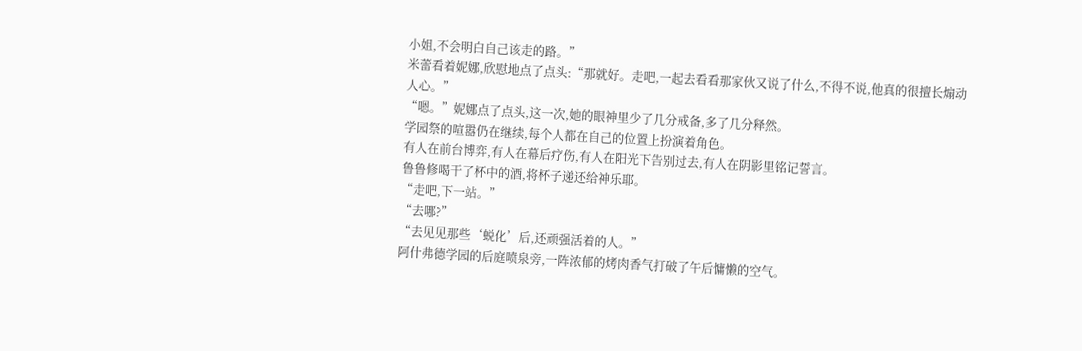小姐,不会明白自己该走的路。”
米蕾看着妮娜,欣慰地点了点头:“那就好。走吧,一起去看看那家伙又说了什么,不得不说,他真的很擅长煽动人心。”
“嗯。”妮娜点了点头,这一次,她的眼神里少了几分戒备,多了几分释然。
学园祭的喧嚣仍在继续,每个人都在自己的位置上扮演着角色。
有人在前台博弈,有人在幕后疗伤,有人在阳光下告别过去,有人在阴影里铭记誓言。
鲁鲁修喝干了杯中的酒,将杯子递还给神乐耶。
“走吧,下一站。”
“去哪?”
“去见见那些‘蜕化’后,还顽强活着的人。”
阿什弗德学园的后庭喷泉旁,一阵浓郁的烤肉香气打破了午后慵懒的空气。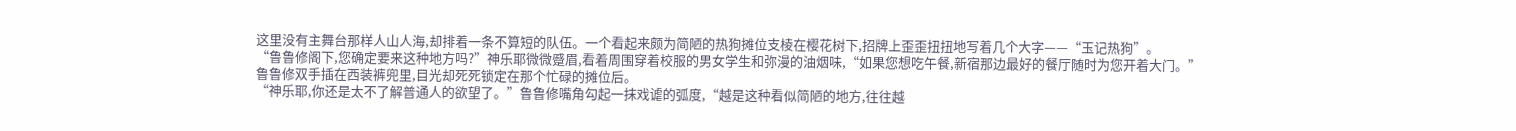这里没有主舞台那样人山人海,却排着一条不算短的队伍。一个看起来颇为简陋的热狗摊位支棱在樱花树下,招牌上歪歪扭扭地写着几个大字——“玉记热狗”。
“鲁鲁修阁下,您确定要来这种地方吗?”神乐耶微微蹙眉,看着周围穿着校服的男女学生和弥漫的油烟味,“如果您想吃午餐,新宿那边最好的餐厅随时为您开着大门。”
鲁鲁修双手插在西装裤兜里,目光却死死锁定在那个忙碌的摊位后。
“神乐耶,你还是太不了解普通人的欲望了。”鲁鲁修嘴角勾起一抹戏谑的弧度,“越是这种看似简陋的地方,往往越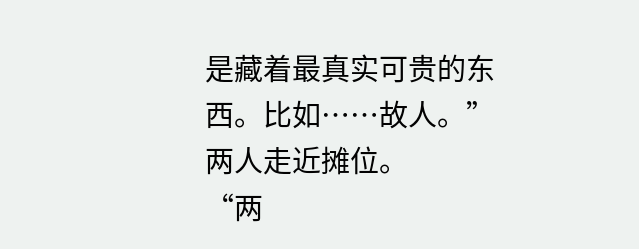是藏着最真实可贵的东西。比如……故人。”
两人走近摊位。
“两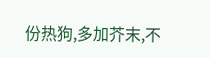份热狗,多加芥末,不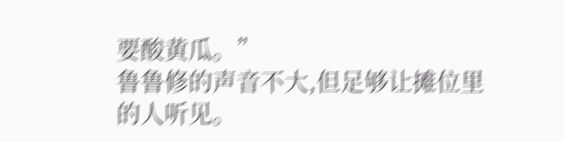要酸黄瓜。”
鲁鲁修的声音不大,但足够让摊位里的人听见。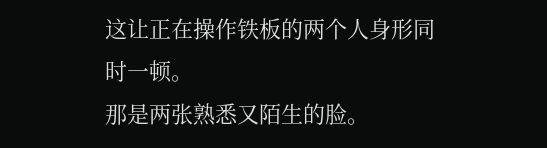这让正在操作铁板的两个人身形同时一顿。
那是两张熟悉又陌生的脸。